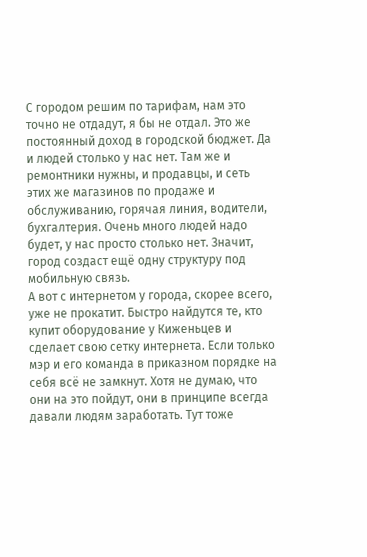С городом решим по тарифам, нам это точно не отдадут, я бы не отдал. Это же постоянный доход в городской бюджет. Да и людей столько у нас нет. Там же и ремонтники нужны, и продавцы, и сеть этих же магазинов по продаже и обслуживанию, горячая линия, водители, бухгалтерия. Очень много людей надо будет, у нас просто столько нет. Значит, город создаст ещё одну структуру под мобильную связь.
А вот с интернетом у города, скорее всего, уже не прокатит. Быстро найдутся те, кто купит оборудование у Киженьцев и сделает свою сетку интернета. Если только мэр и его команда в приказном порядке на себя всё не замкнут. Хотя не думаю, что они на это пойдут, они в принципе всегда давали людям заработать. Тут тоже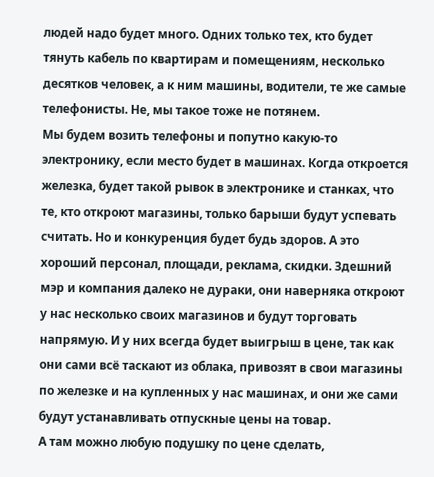людей надо будет много. Одних только тех, кто будет тянуть кабель по квартирам и помещениям, несколько десятков человек, а к ним машины, водители, те же самые телефонисты. Не, мы такое тоже не потянем.
Мы будем возить телефоны и попутно какую-то электронику, если место будет в машинах. Когда откроется железка, будет такой рывок в электронике и станках, что те, кто откроют магазины, только барыши будут успевать считать. Но и конкуренция будет будь здоров. А это хороший персонал, площади, реклама, скидки. Здешний мэр и компания далеко не дураки, они наверняка откроют у нас несколько своих магазинов и будут торговать напрямую. И у них всегда будет выигрыш в цене, так как они сами всё таскают из облака, привозят в свои магазины по железке и на купленных у нас машинах, и они же сами будут устанавливать отпускные цены на товар.
А там можно любую подушку по цене сделать,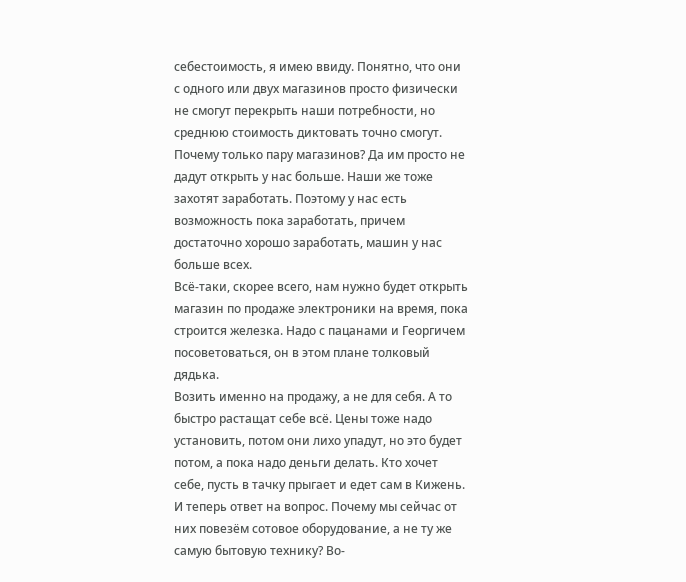себестоимость, я имею ввиду. Понятно, что они с одного или двух магазинов просто физически не смогут перекрыть наши потребности, но среднюю стоимость диктовать точно смогут. Почему только пару магазинов? Да им просто не дадут открыть у нас больше. Наши же тоже захотят заработать. Поэтому у нас есть возможность пока заработать, причем достаточно хорошо заработать, машин у нас больше всех.
Всё-таки, скорее всего, нам нужно будет открыть магазин по продаже электроники на время, пока строится железка. Надо с пацанами и Георгичем посоветоваться, он в этом плане толковый дядька.
Возить именно на продажу, а не для себя. А то быстро растащат себе всё. Цены тоже надо установить, потом они лихо упадут, но это будет потом, а пока надо деньги делать. Кто хочет себе, пусть в тачку прыгает и едет сам в Кижень.
И теперь ответ на вопрос. Почему мы сейчас от них повезём сотовое оборудование, а не ту же самую бытовую технику? Во-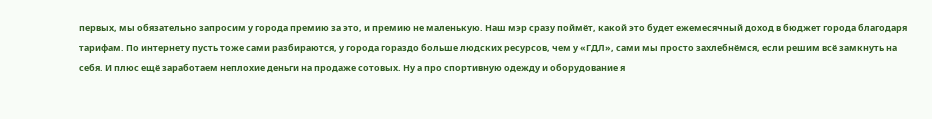первых, мы обязательно запросим у города премию за это, и премию не маленькую. Наш мэр сразу поймёт, какой это будет ежемесячный доход в бюджет города благодаря тарифам. По интернету пусть тоже сами разбираются, у города гораздо больше людских ресурсов, чем у «ГДЛ», сами мы просто захлебнёмся, если решим всё замкнуть на себя. И плюс ещё заработаем неплохие деньги на продаже сотовых. Ну а про спортивную одежду и оборудование я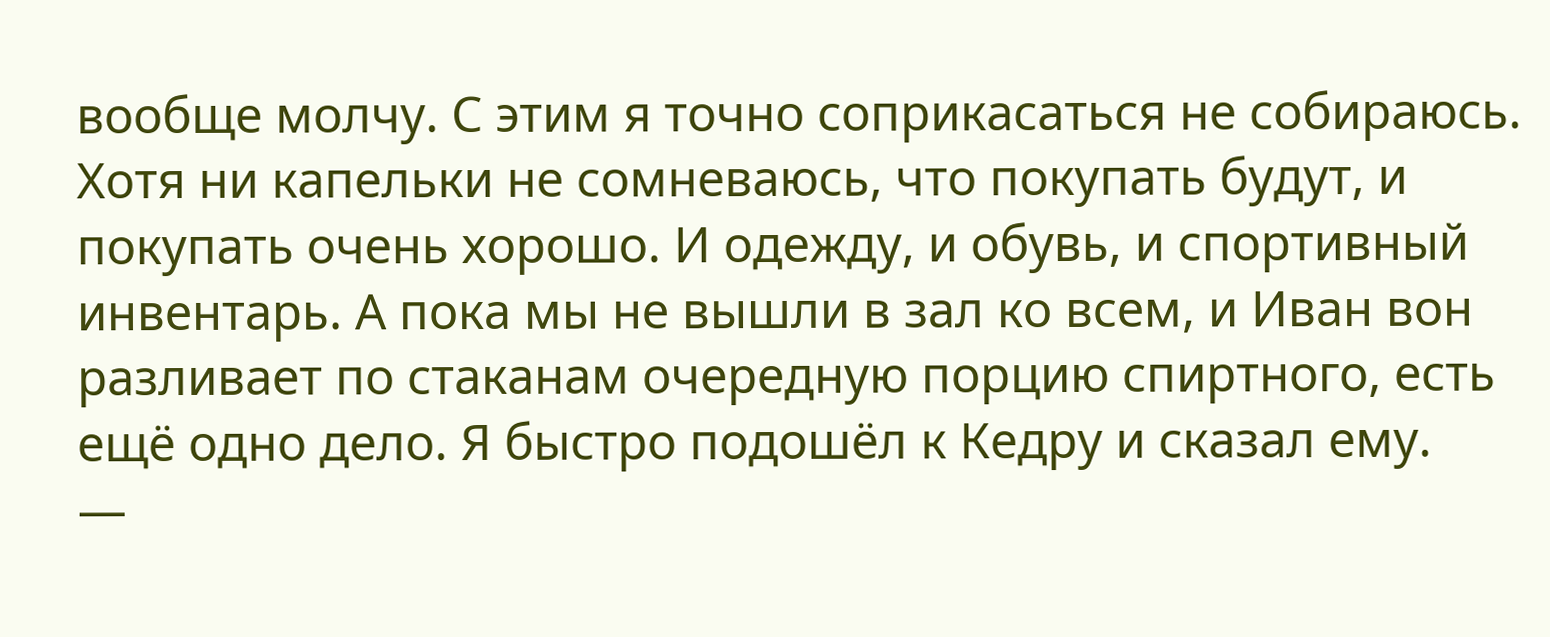вообще молчу. С этим я точно соприкасаться не собираюсь. Хотя ни капельки не сомневаюсь, что покупать будут, и покупать очень хорошо. И одежду, и обувь, и спортивный инвентарь. А пока мы не вышли в зал ко всем, и Иван вон разливает по стаканам очередную порцию спиртного, есть ещё одно дело. Я быстро подошёл к Кедру и сказал ему.
—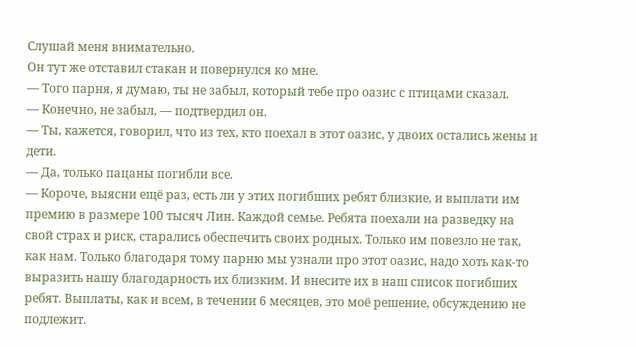Слушай меня внимательно.
Он тут же отставил стакан и повернулся ко мне.
— Того парня, я думаю, ты не забыл, который тебе про оазис с птицами сказал.
— Конечно, не забыл, — подтвердил он.
— Ты, кажется, говорил, что из тех, кто поехал в этот оазис, у двоих остались жены и дети.
— Да, только пацаны погибли все.
— Короче, выясни ещё раз, есть ли у этих погибших ребят близкие, и выплати им премию в размере 100 тысяч Лин. Каждой семье. Ребята поехали на разведку на свой страх и риск, старались обеспечить своих родных. Только им повезло не так, как нам. Только благодаря тому парню мы узнали про этот оазис, надо хоть как-то выразить нашу благодарность их близким. И внесите их в наш список погибших ребят. Выплаты, как и всем, в течении 6 месяцев, это моё решение, обсуждению не подлежит.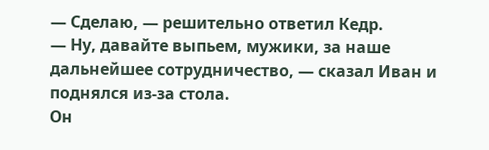— Сделаю, — решительно ответил Кедр.
— Ну, давайте выпьем, мужики, за наше дальнейшее сотрудничество, — сказал Иван и поднялся из-за стола.
Он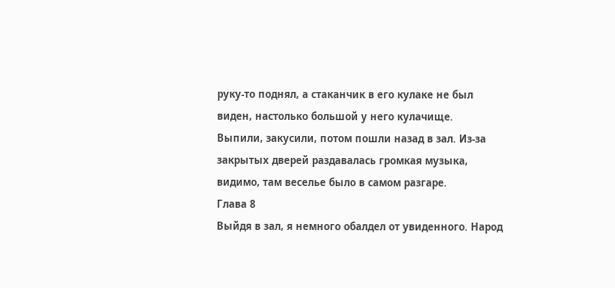руку-то поднял, а стаканчик в его кулаке не был виден, настолько большой у него кулачище.
Выпили, закусили, потом пошли назад в зал. Из-за закрытых дверей раздавалась громкая музыка, видимо, там веселье было в самом разгаре.
Глава 8
Выйдя в зал, я немного обалдел от увиденного. Народ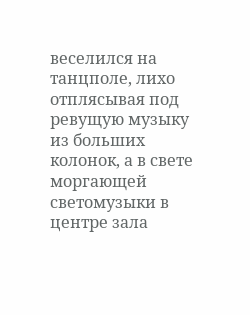веселился на танцполе, лихо отплясывая под ревущую музыку из больших колонок, а в свете моргающей светомузыки в центре зала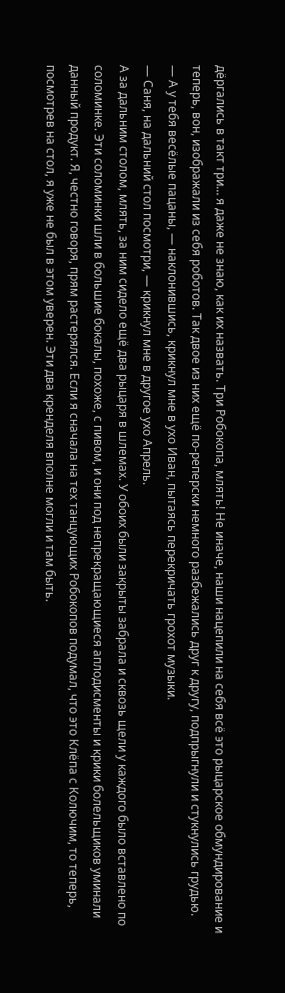дёргались в такт три… я даже не знаю, как их назвать. Три Робокопа, млять! Не иначе, наши нацепили на себя всё это рыцарское обмундирование и теперь, вон, изображали из себя роботов. Так двое из них ещё по-реперски немного разбежались друг к другу, подпрыгнули и стукнулись грудью.
— А у тебя весёлые пацаны, — наклонившись, крикнул мне в ухо Иван, пытаясь перекричать грохот музыки.
— Саня, на дальний стол посмотри, — крикнул мне в другое ухо Апрель.
А за дальним столом, млять, за ним сидело ещё два рыцаря в шлемах. У обоих были закрыты забрала и сквозь щели у каждого было вставлено по соломинке. Эти соломинки шли в большие бокалы, похоже, с пивом, и они под непрекращающиеся аплодисменты и крики болельщиков уминали данный продукт. Я, честно говоря, прям растерялся. Если я сначала на тех танцующих Робокопов подумал, что это Клёпа с Колючим, то теперь, посмотрев на стол, я уже не был в этом уверен. Эти два кренделя вполне могли и там быть.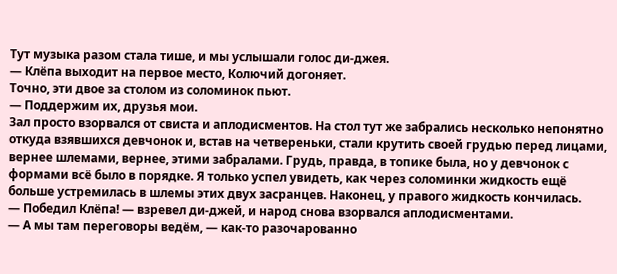Тут музыка разом стала тише, и мы услышали голос ди-джея.
— Клёпа выходит на первое место, Колючий догоняет.
Точно, эти двое за столом из соломинок пьют.
— Поддержим их, друзья мои.
Зал просто взорвался от свиста и аплодисментов. На стол тут же забрались несколько непонятно откуда взявшихся девчонок и, встав на четвереньки, стали крутить своей грудью перед лицами, вернее шлемами, вернее, этими забралами. Грудь, правда, в топике была, но у девчонок с формами всё было в порядке. Я только успел увидеть, как через соломинки жидкость ещё больше устремилась в шлемы этих двух засранцев. Наконец, у правого жидкость кончилась.
— Победил Клёпа! — взревел ди-джей, и народ снова взорвался аплодисментами.
— А мы там переговоры ведём, — как-то разочарованно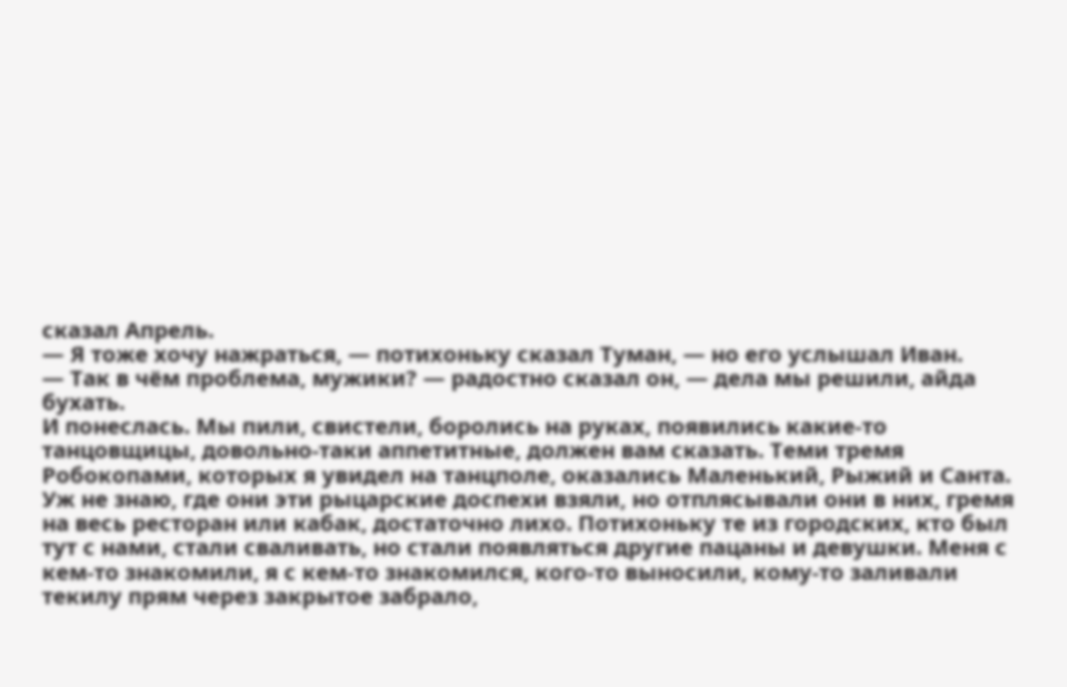сказал Апрель.
— Я тоже хочу нажраться, — потихоньку сказал Туман, — но его услышал Иван.
— Так в чём проблема, мужики? — радостно сказал он, — дела мы решили, айда бухать.
И понеслась. Мы пили, свистели, боролись на руках, появились какие-то танцовщицы, довольно-таки аппетитные, должен вам сказать. Теми тремя Робокопами, которых я увидел на танцполе, оказались Маленький, Рыжий и Санта. Уж не знаю, где они эти рыцарские доспехи взяли, но отплясывали они в них, гремя на весь ресторан или кабак, достаточно лихо. Потихоньку те из городских, кто был тут с нами, стали сваливать, но стали появляться другие пацаны и девушки. Меня с кем-то знакомили, я с кем-то знакомился, кого-то выносили, кому-то заливали текилу прям через закрытое забрало,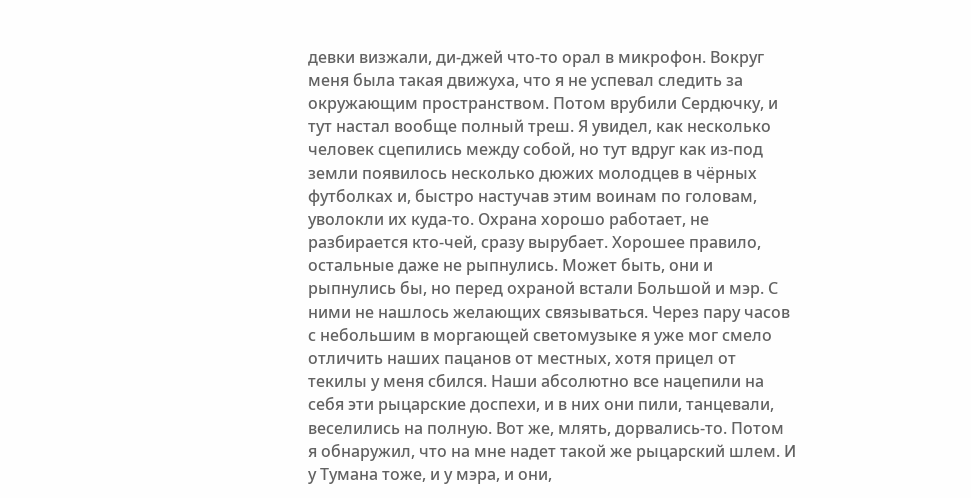девки визжали, ди-джей что-то орал в микрофон. Вокруг меня была такая движуха, что я не успевал следить за окружающим пространством. Потом врубили Сердючку, и тут настал вообще полный треш. Я увидел, как несколько человек сцепились между собой, но тут вдруг как из-под земли появилось несколько дюжих молодцев в чёрных футболках и, быстро настучав этим воинам по головам, уволокли их куда-то. Охрана хорошо работает, не разбирается кто-чей, сразу вырубает. Хорошее правило, остальные даже не рыпнулись. Может быть, они и рыпнулись бы, но перед охраной встали Большой и мэр. С ними не нашлось желающих связываться. Через пару часов с небольшим в моргающей светомузыке я уже мог смело отличить наших пацанов от местных, хотя прицел от текилы у меня сбился. Наши абсолютно все нацепили на себя эти рыцарские доспехи, и в них они пили, танцевали, веселились на полную. Вот же, млять, дорвались-то. Потом я обнаружил, что на мне надет такой же рыцарский шлем. И у Тумана тоже, и у мэра, и они,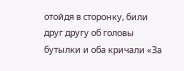отойдя в сторонку, били друг другу об головы бутылки и оба кричали «За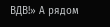ВДВ!» А рядом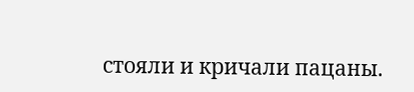стояли и кричали пацаны.